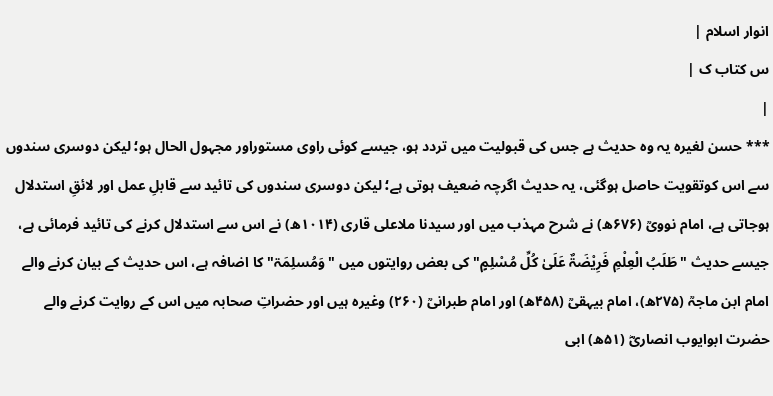انوار اسلام |
س کتاب ک |
|
*** حسن لغیرہ یہ وہ حدیث ہے جس کی قبولیت میں تردد ہو، جیسے کوئی راوی مستوراور مجہول الحال ہو؛ لیکن دوسری سندوں سے اس کوتقویت حاصل ہوگئی، یہ حدیث اگرچہ ضعیف ہوتی ہے؛ لیکن دوسری سندوں کی تائید سے قابلِ عمل اور لائقِ استدلال ہوجاتی ہے، امام نوویؒ (۶۷۶ھ) نے شرح مہذب میں اور سیدنا ملاعلی قاری (۱۰۱۴ھ) نے اس سے استدلال کرنے کی تائید فرمائی ہے، جیسے حدیث "طَلَبُ الْعِلْمِ فَرِیْضَۃٌ عَلَیٰ کُلِّ مُسْلِمٍ" کی بعض روایتوں میں "وَمُسلِمَۃ" کا اضافہ ہے، اس حدیث کے بیان کرنے والے امام ابن ماجہؒ (۲۷۵ھ)، امام بیہقیؒ (۴۵۸ھ) اور امام طبرانیؒ (۲۶۰) وغیرہ ہیں اور حضراتِ صحابہ میں اس کے روایت کرنے والے حضرت ابوایوب انصاریؓ (۵۱ھ) ابی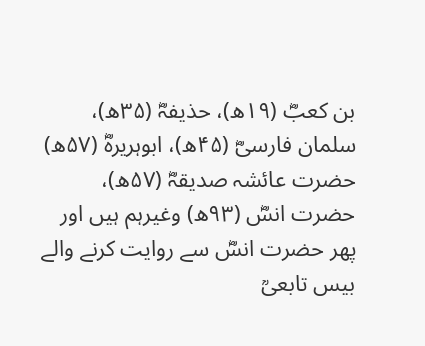بن کعبؓ (۱۹ھ)، حذیفہؓ (۳۵ھ)، سلمان فارسیؓ (۴۵ھ)، ابوہریرہؓ (۵۷ھ) حضرت عائشہ صدیقہؓ (۵۷ھ)، حضرت انسؓ (۹۳ھ) وغیرہم ہیں اور پھر حضرت انسؓ سے روایت کرنے والے بیس تابعیؒ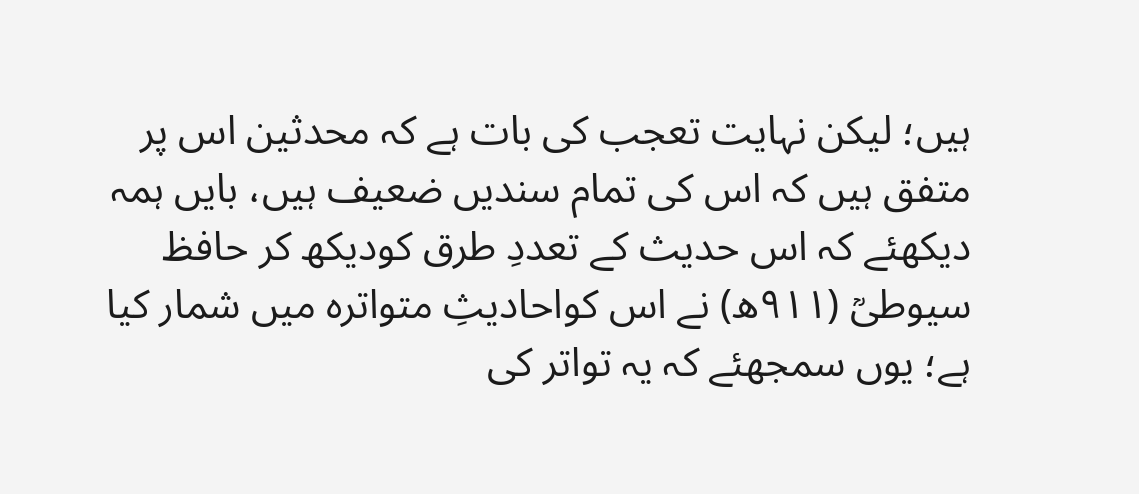ہیں؛ لیکن نہایت تعجب کی بات ہے کہ محدثین اس پر متفق ہیں کہ اس کی تمام سندیں ضعیف ہیں، بایں ہمہ دیکھئے کہ اس حدیث کے تعددِ طرق کودیکھ کر حافظ سیوطیؒ (۹۱۱ھ) نے اس کواحادیثِ متواترہ میں شمار کیا ہے؛ یوں سمجھئے کہ یہ تواتر کی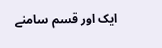ایک اور قسم سامنے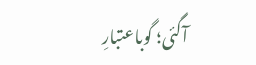آگئی؛ گوباعتبارِ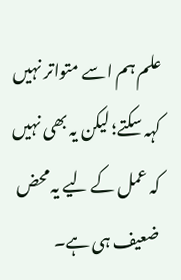علم ہم اسے متواتر نہیں کہہ سکتے؛ لیکن یہ بھی نہیں کہ عمل کے لیے یہ محض ضعیف ہی ہے۔